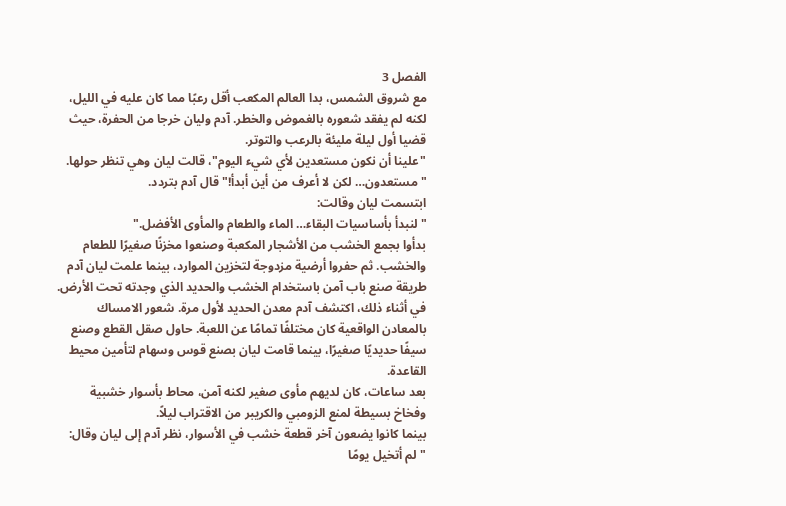الفصل 3
مع شروق الشمس، بدا العالم المكعب أقل رعبًا مما كان عليه في الليل، لكنه لم يفقد شعوره بالغموض والخطر. آدم وليان خرجا من الحفرة، حيث قضيا أول ليلة مليئة بالرعب والتوتر.
"علينا أن نكون مستعدين لأي شيء اليوم"، قالت ليان وهي تنظر حولها.
"مستعدون… لكن لا أعرف من أين أبدأ!" قال آدم بتردد.
ابتسمت ليان وقالت:
"لنبدأ بأساسيات البقاء… الماء والطعام والمأوى الأفضل."
بدأوا بجمع الخشب من الأشجار المكعبة وصنعوا مخزنًا صغيرًا للطعام والخشب. ثم حفروا أرضية مزدوجة لتخزين الموارد، بينما علمت ليان آدم طريقة صنع باب آمن باستخدام الخشب والحديد الذي وجدته تحت الأرض.
في أثناء ذلك، اكتشف آدم معدن الحديد لأول مرة. شعور الامساك بالمعادن الواقعية كان مختلفًا تمامًا عن اللعبة. حاول صقل القطع وصنع سيفًا حديديًا صغيرًا، بينما قامت ليان بصنع قوس وسهام لتأمين محيط القاعدة.
بعد ساعات، كان لديهم مأوى صغير لكنه آمن، محاط بأسوار خشبية وفخاخ بسيطة لمنع الزومبي والكريبر من الاقتراب ليلاً.
بينما كانوا يضعون آخر قطعة خشب في الأسوار، نظر آدم إلى ليان وقال:
"لم أتخيل يومًا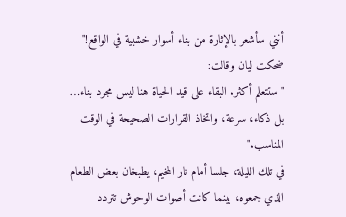أنني سأشعر بالإثارة من بناء أسوار خشبية في الواقع!"
ضحكت ليان وقالت:
"ستتعلم أكثر. البقاء على قيد الحياة هنا ليس مجرد بناء… بل ذكاء، سرعة، واتخاذ القرارات الصحيحة في الوقت المناسب."
في تلك الليلة، جلسا أمام نار المخيم، يطبخان بعض الطعام الذي جمعوه، بينما كانت أصوات الوحوش تتردد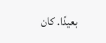بعيدًا. كان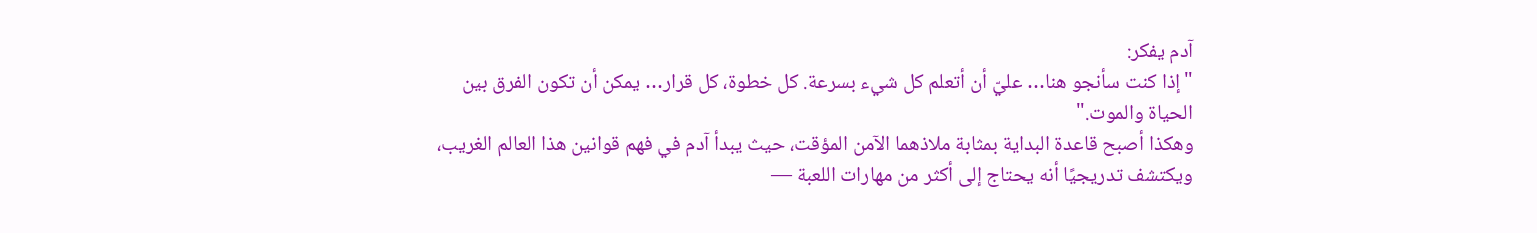آدم يفكر:
"إذا كنت سأنجو هنا… عليّ أن أتعلم كل شيء بسرعة. كل خطوة، كل قرار… يمكن أن تكون الفرق بين الحياة والموت."
وهكذا أصبح قاعدة البداية بمثابة ملاذهما الآمن المؤقت، حيث يبدأ آدم في فهم قوانين هذا العالم الغريب، ويكتشف تدريجيًا أنه يحتاج إلى أكثر من مهارات اللعبة —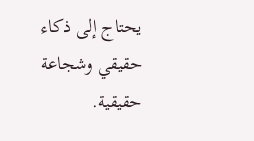يحتاج إلى ذكاء حقيقي وشجاعة حقيقية.